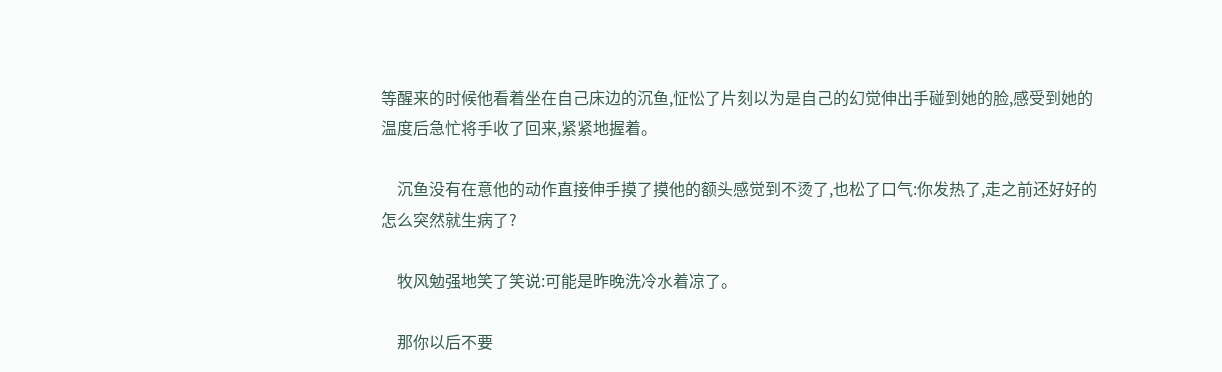等醒来的时候他看着坐在自己床边的沉鱼,怔忪了片刻以为是自己的幻觉伸出手碰到她的脸,感受到她的温度后急忙将手收了回来,紧紧地握着。

    沉鱼没有在意他的动作直接伸手摸了摸他的额头感觉到不烫了,也松了口气:你发热了,走之前还好好的怎么突然就生病了?

    牧风勉强地笑了笑说:可能是昨晚洗冷水着凉了。

    那你以后不要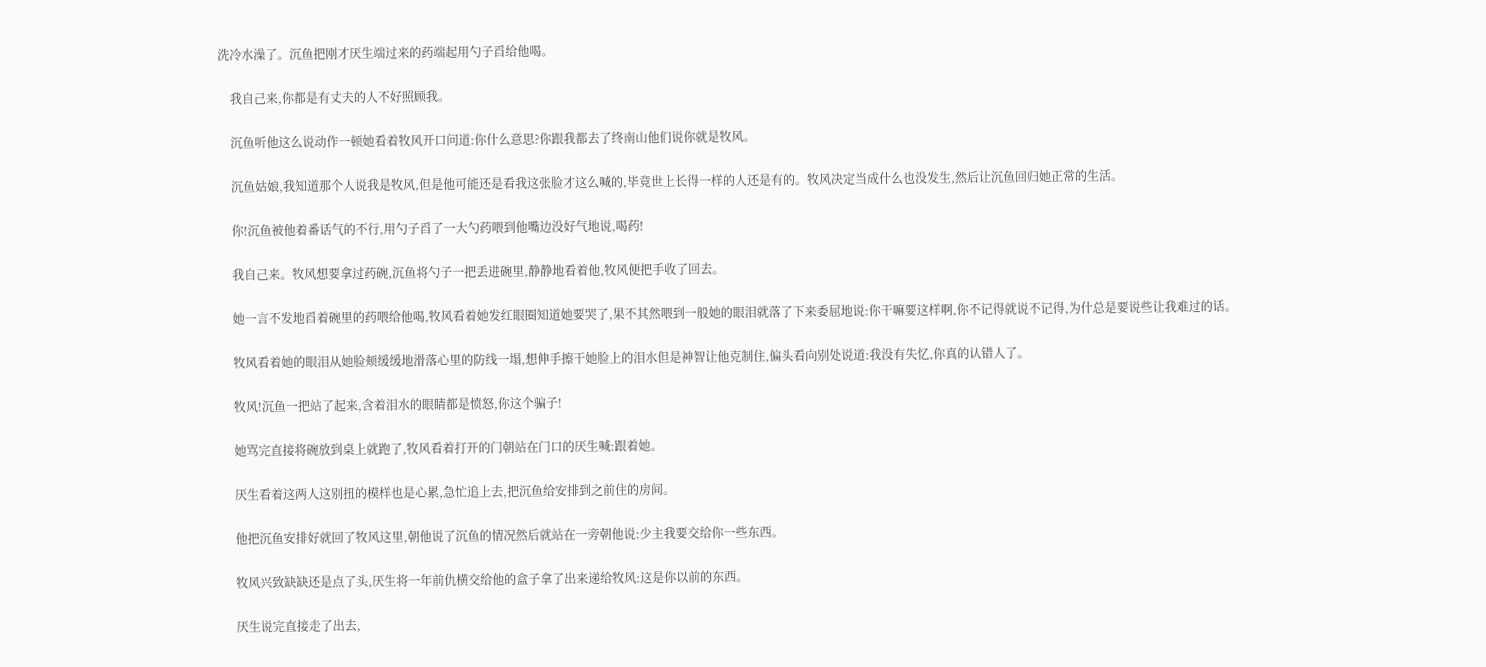洗冷水澡了。沉鱼把刚才厌生端过来的药端起用勺子舀给他喝。

    我自己来,你都是有丈夫的人不好照顾我。

    沉鱼听他这么说动作一顿她看着牧风开口问道:你什么意思?你跟我都去了终南山他们说你就是牧风。

    沉鱼姑娘,我知道那个人说我是牧风,但是他可能还是看我这张脸才这么喊的,毕竟世上长得一样的人还是有的。牧风决定当成什么也没发生,然后让沉鱼回归她正常的生活。

    你!沉鱼被他着番话气的不行,用勺子舀了一大勺药喂到他嘴边没好气地说,喝药!

    我自己来。牧风想要拿过药碗,沉鱼将勺子一把丢进碗里,静静地看着他,牧风便把手收了回去。

    她一言不发地舀着碗里的药喂给他喝,牧风看着她发红眼圈知道她要哭了,果不其然喂到一般她的眼泪就落了下来委屈地说:你干嘛要这样啊,你不记得就说不记得,为什总是要说些让我难过的话。

    牧风看着她的眼泪从她脸颊缓缓地滑落心里的防线一塌,想伸手擦干她脸上的泪水但是神智让他克制住,偏头看向别处说道:我没有失忆,你真的认错人了。

    牧风!沉鱼一把站了起来,含着泪水的眼睛都是愤怒,你这个骗子!

    她骂完直接将碗放到桌上就跑了,牧风看着打开的门朝站在门口的厌生喊:跟着她。

    厌生看着这两人这别扭的模样也是心累,急忙追上去,把沉鱼给安排到之前住的房间。

    他把沉鱼安排好就回了牧风这里,朝他说了沉鱼的情况然后就站在一旁朝他说:少主我要交给你一些东西。

    牧风兴致缺缺还是点了头,厌生将一年前仇横交给他的盒子拿了出来递给牧风:这是你以前的东西。

    厌生说完直接走了出去,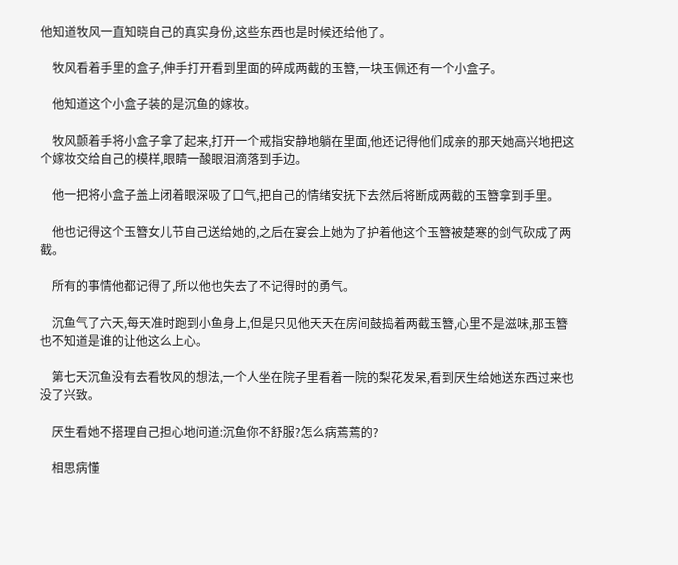他知道牧风一直知晓自己的真实身份,这些东西也是时候还给他了。

    牧风看着手里的盒子,伸手打开看到里面的碎成两截的玉簪,一块玉佩还有一个小盒子。

    他知道这个小盒子装的是沉鱼的嫁妆。

    牧风颤着手将小盒子拿了起来,打开一个戒指安静地躺在里面,他还记得他们成亲的那天她高兴地把这个嫁妆交给自己的模样,眼睛一酸眼泪滴落到手边。

    他一把将小盒子盖上闭着眼深吸了口气,把自己的情绪安抚下去然后将断成两截的玉簪拿到手里。

    他也记得这个玉簪女儿节自己送给她的,之后在宴会上她为了护着他这个玉簪被楚寒的剑气砍成了两截。

    所有的事情他都记得了,所以他也失去了不记得时的勇气。

    沉鱼气了六天,每天准时跑到小鱼身上,但是只见他天天在房间鼓捣着两截玉簪,心里不是滋味,那玉簪也不知道是谁的让他这么上心。

    第七天沉鱼没有去看牧风的想法,一个人坐在院子里看着一院的梨花发呆,看到厌生给她送东西过来也没了兴致。

    厌生看她不搭理自己担心地问道:沉鱼你不舒服?怎么病蔫蔫的?

    相思病懂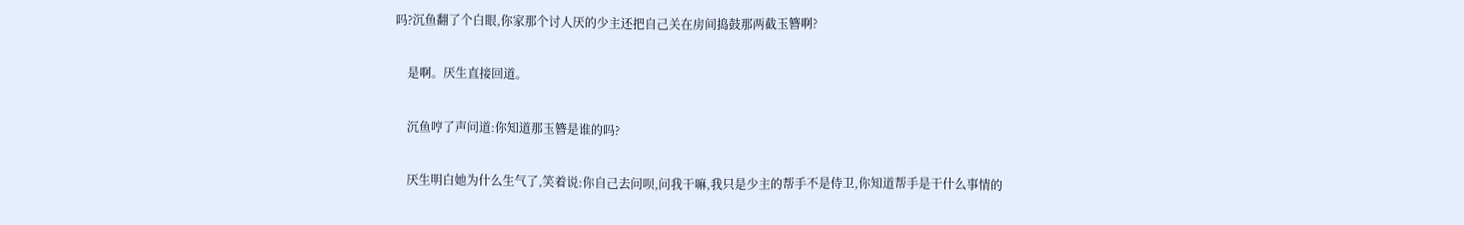吗?沉鱼翻了个白眼,你家那个讨人厌的少主还把自己关在房间捣鼓那两截玉簪啊?

    是啊。厌生直接回道。

    沉鱼哼了声问道:你知道那玉簪是谁的吗?

    厌生明白她为什么生气了,笑着说:你自己去问呗,问我干嘛,我只是少主的帮手不是侍卫,你知道帮手是干什么事情的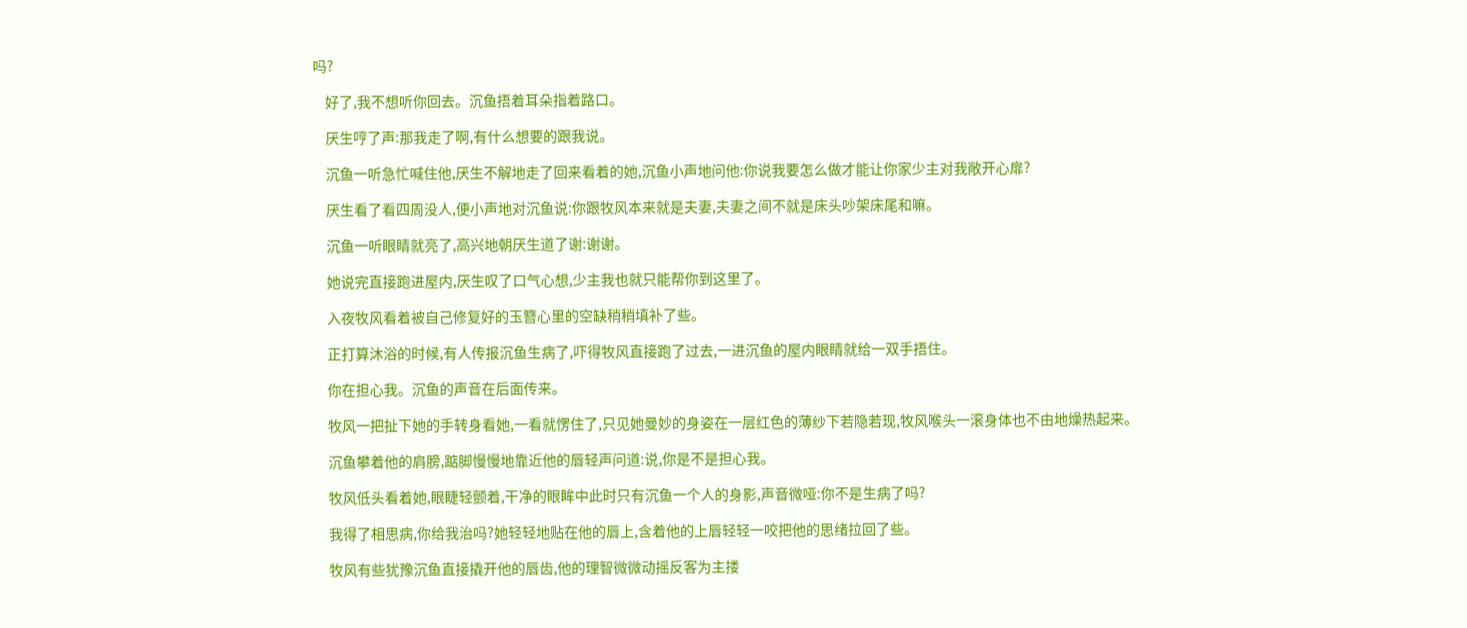吗?

    好了,我不想听你回去。沉鱼捂着耳朵指着路口。

    厌生哼了声:那我走了啊,有什么想要的跟我说。

    沉鱼一听急忙喊住他,厌生不解地走了回来看着的她,沉鱼小声地问他:你说我要怎么做才能让你家少主对我敞开心扉?

    厌生看了看四周没人,便小声地对沉鱼说:你跟牧风本来就是夫妻,夫妻之间不就是床头吵架床尾和嘛。

    沉鱼一听眼睛就亮了,高兴地朝厌生道了谢:谢谢。

    她说完直接跑进屋内,厌生叹了口气心想,少主我也就只能帮你到这里了。

    入夜牧风看着被自己修复好的玉簪心里的空缺稍稍填补了些。

    正打算沐浴的时候,有人传报沉鱼生病了,吓得牧风直接跑了过去,一进沉鱼的屋内眼睛就给一双手捂住。

    你在担心我。沉鱼的声音在后面传来。

    牧风一把扯下她的手转身看她,一看就愣住了,只见她曼妙的身姿在一层红色的薄纱下若隐若现,牧风喉头一滚身体也不由地燥热起来。

    沉鱼攀着他的肩膀,踮脚慢慢地靠近他的唇轻声问道:说,你是不是担心我。

    牧风低头看着她,眼睫轻颤着,干净的眼眸中此时只有沉鱼一个人的身影,声音微哑:你不是生病了吗?

    我得了相思病,你给我治吗?她轻轻地贴在他的唇上,含着他的上唇轻轻一咬把他的思绪拉回了些。

    牧风有些犹豫沉鱼直接撬开他的唇齿,他的理智微微动摇反客为主搂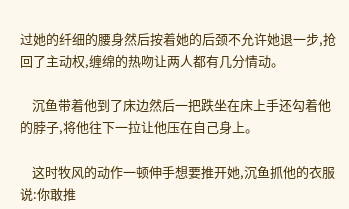过她的纤细的腰身然后按着她的后颈不允许她退一步,抢回了主动权,缠绵的热吻让两人都有几分情动。

    沉鱼带着他到了床边然后一把跌坐在床上手还勾着他的脖子,将他往下一拉让他压在自己身上。

    这时牧风的动作一顿伸手想要推开她,沉鱼抓他的衣服说:你敢推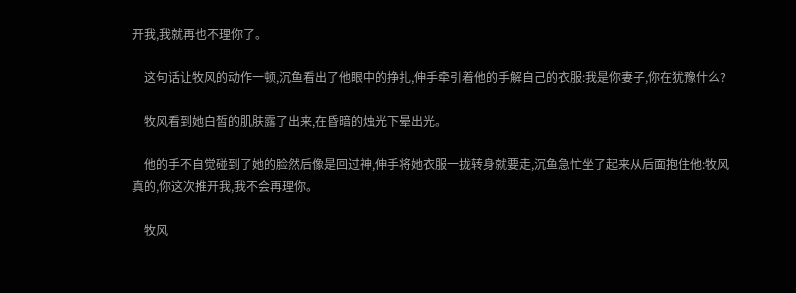开我,我就再也不理你了。

    这句话让牧风的动作一顿,沉鱼看出了他眼中的挣扎,伸手牵引着他的手解自己的衣服:我是你妻子,你在犹豫什么?

    牧风看到她白皙的肌肤露了出来,在昏暗的烛光下晕出光。

    他的手不自觉碰到了她的脸然后像是回过神,伸手将她衣服一拢转身就要走,沉鱼急忙坐了起来从后面抱住他:牧风真的,你这次推开我,我不会再理你。

    牧风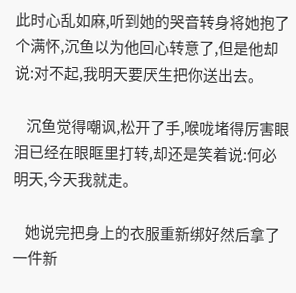此时心乱如麻,听到她的哭音转身将她抱了个满怀,沉鱼以为他回心转意了,但是他却说:对不起,我明天要厌生把你送出去。

    沉鱼觉得嘲讽,松开了手,喉咙堵得厉害眼泪已经在眼眶里打转,却还是笑着说:何必明天,今天我就走。

    她说完把身上的衣服重新绑好然后拿了一件新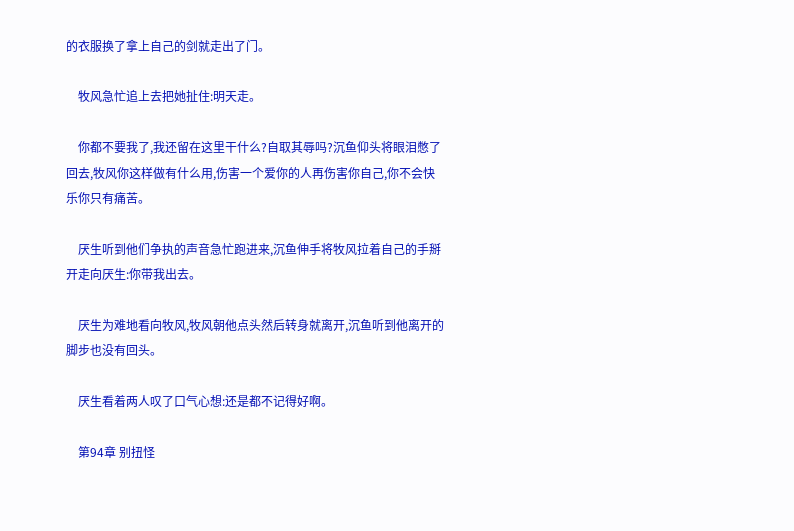的衣服换了拿上自己的剑就走出了门。

    牧风急忙追上去把她扯住:明天走。

    你都不要我了,我还留在这里干什么?自取其辱吗?沉鱼仰头将眼泪憋了回去,牧风你这样做有什么用,伤害一个爱你的人再伤害你自己,你不会快乐你只有痛苦。

    厌生听到他们争执的声音急忙跑进来,沉鱼伸手将牧风拉着自己的手掰开走向厌生:你带我出去。

    厌生为难地看向牧风,牧风朝他点头然后转身就离开,沉鱼听到他离开的脚步也没有回头。

    厌生看着两人叹了口气心想:还是都不记得好啊。

    第94章 别扭怪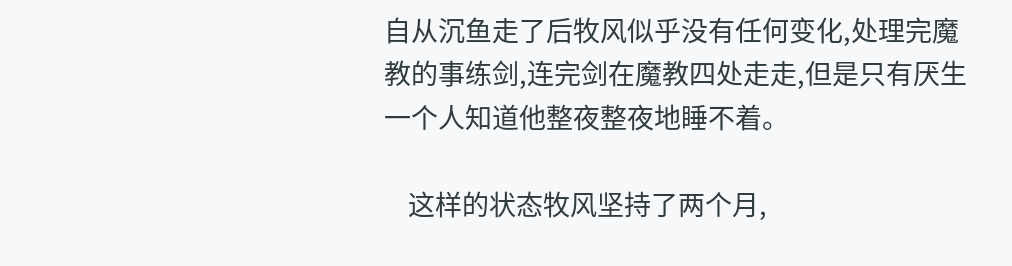自从沉鱼走了后牧风似乎没有任何变化,处理完魔教的事练剑,连完剑在魔教四处走走,但是只有厌生一个人知道他整夜整夜地睡不着。

    这样的状态牧风坚持了两个月,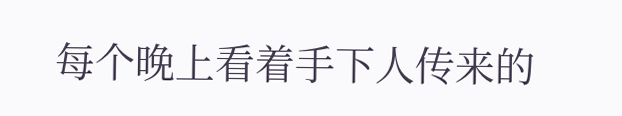每个晚上看着手下人传来的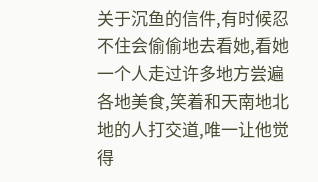关于沉鱼的信件,有时候忍不住会偷偷地去看她,看她一个人走过许多地方尝遍各地美食,笑着和天南地北地的人打交道,唯一让他觉得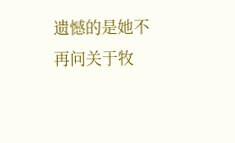遗憾的是她不再问关于牧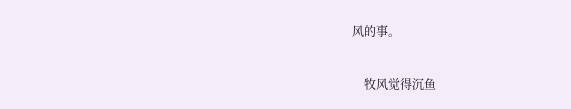风的事。

    牧风觉得沉鱼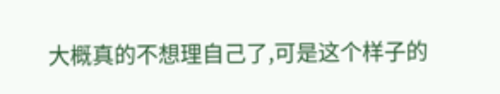大概真的不想理自己了,可是这个样子的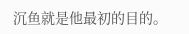沉鱼就是他最初的目的。